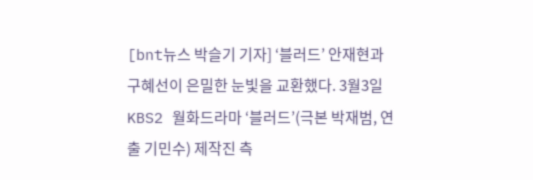[bnt뉴스 박슬기 기자] ‘블러드’ 안재현과 구혜선이 은밀한 눈빛을 교환했다. 3월3일 KBS2 월화드라마 ‘블러드’(극본 박재범, 연출 기민수) 제작진 측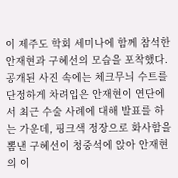이 제주도 학회 세미나에 함께 참석한 안재현과 구혜선의 모습을 포착했다. 공개된 사진 속에는 체크무늬 수트를 단정하게 차려입은 안재현이 연단에서 최근 수술 사례에 대해 발표를 하는 가운데, 핑크색 정장으로 화사함을 뽐낸 구혜선이 청중석에 앉아 안재현의 이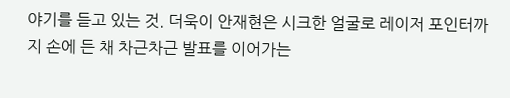야기를 듣고 있는 것. 더욱이 안재현은 시크한 얼굴로 레이저 포인터까지 손에 든 채 차근차근 발표를 이어가는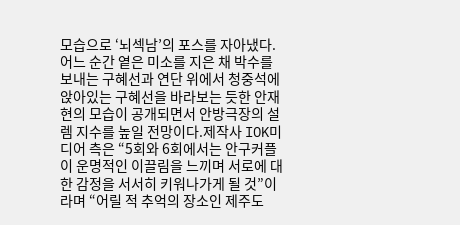모습으로 ‘뇌섹남’의 포스를 자아냈다. 어느 순간 옅은 미소를 지은 채 박수를 보내는 구혜선과 연단 위에서 청중석에 앉아있는 구혜선을 바라보는 듯한 안재현의 모습이 공개되면서 안방극장의 설렘 지수를 높일 전망이다.제작사 IOK미디어 측은 “5회와 6회에서는 안구커플이 운명적인 이끌림을 느끼며 서로에 대한 감정을 서서히 키워나가게 될 것”이라며 “어릴 적 추억의 장소인 제주도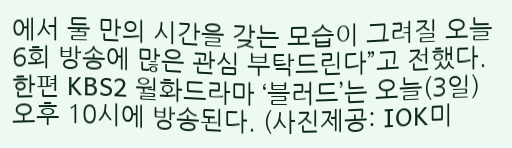에서 둘 만의 시간을 갖는 모습이 그려질 오늘 6회 방송에 많은 관심 부탁드린다”고 전했다.한편 KBS2 월화드라마 ‘블러드’는 오늘(3일) 오후 10시에 방송된다. (사진제공: IOK미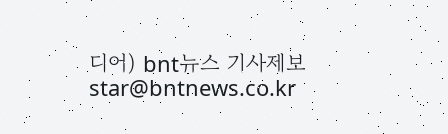디어) bnt뉴스 기사제보 star@bntnews.co.kr